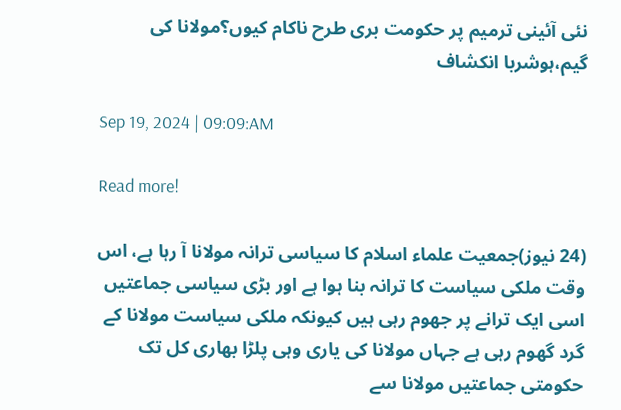نئی آئینی ترمیم پر حکومت بری طرح ناکام کیوں؟مولانا کی گیم،ہوشربا انکشاف

Sep 19, 2024 | 09:09:AM

Read more!

(24 نیوز)جمعیت علماء اسلام کا سیاسی ترانہ مولانا آ رہا ہے، اس وقت ملکی سیاست کا ترانہ بنا ہوا ہے اور بڑی سیاسی جماعتیں اسی ایک ترانے پر جھوم رہی ہیں کیونکہ ملکی سیاست مولانا کے گرد گھوم رہی ہے جہاں مولانا کی یاری وہی پلڑا بھاری کل تک حکومتی جماعتیں مولانا سے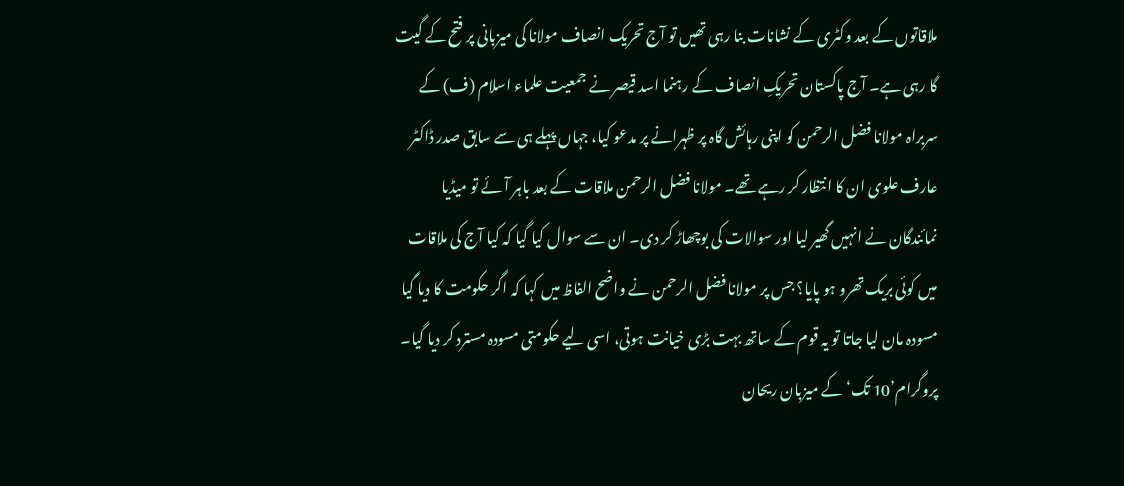ملاقاتوں کے بعد وکٹری کے نشانات بنا رہی تھیں تو آج تحریک انصاف مولانا کی میزبانی پر فتح کے گیت گا رہی ہے۔ آج پاکستان تحریکِ انصاف کے رہنما اسد قیصر نے جمعیت علماء اسلام (ف) کے سربراہ مولانا فضل الرحمن کو اپنی رہائش گاہ پر ظہرانے پر مدعو کیا، جہاں پہلے ہی سے سابق صدر ڈاکٹر عارف علوی ان کا انتظار کر رہے تھے۔ مولانا فضل الرحمن ملاقات کے بعد باہر آئے تو میڈیا نمائندگان نے انہیں گھیر لیا اور سوالات کی بوچھاڑ کر دی۔ ان سے سوال کیا گیا کہ کیا آج کی ملاقات میں کوئی بریک تھرو ہو پایا؟ جس پر مولانا فضل الرحمن نے واضح الفاظ میں کہا کہ اگر حکومت کا دیا گیا مسودہ مان لیا جاتا تو یہ قوم کے ساتھ بہت بڑی خیانت ہوتی، اسی لیے حکومتی مسودہ مسترد کر دیا گیا۔
پروگرام’10 تک‘کے میزبان ریحان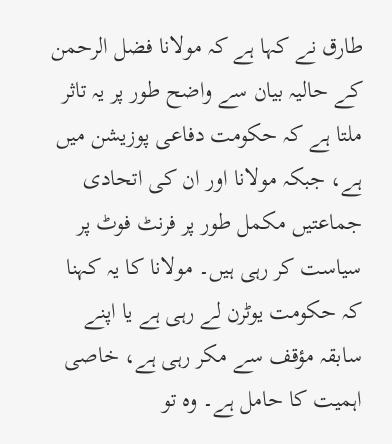طارق نے کہا ہے کہ مولانا فضل الرحمن کے حالیہ بیان سے واضح طور پر یہ تاثر ملتا ہے کہ حکومت دفاعی پوزیشن میں ہے، جبکہ مولانا اور ان کی اتحادی جماعتیں مکمل طور پر فرنٹ فوٹ پر سیاست کر رہی ہیں۔ مولانا کا یہ کہنا کہ حکومت یوٹرن لے رہی ہے یا اپنے سابقہ مؤقف سے مکر رہی ہے، خاصی اہمیت کا حامل ہے۔ وہ تو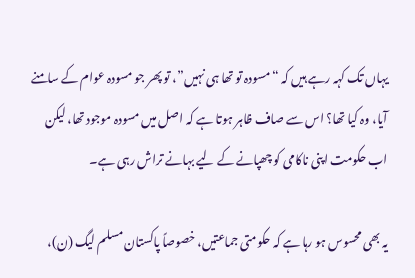یہاں تک کہہ رہے ہیں کہ “مسودہ تو تھا ہی نہیں”، تو پھر جو مسودہ عوام کے سامنے آیا، وہ کیا تھا؟ اس سے صاف ظاہر ہوتا ہے کہ اصل میں مسودہ موجود تھا، لیکن اب حکومت اپنی ناکامی کو چھپانے کے لیے بہانے تراش رہی ہے۔

یہ بھی محسوس ہو رہا ہے کہ حکومتی جماعتیں، خصوصاً پاکستان مسلم لیگ (ن)،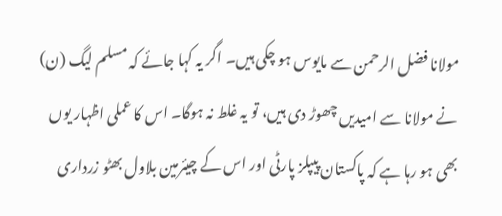مولانا فضل الرحمن سے مایوس ہو چکی ہیں۔ اگر یہ کہا جائے کہ مسلم لیگ (ن) نے مولانا سے امیدیں چھوڑ دی ہیں، تو یہ غلط نہ ہوگا۔ اس کا عملی اظہار یوں بھی ہو رہا ہے کہ پاکستان پیپلز پارٹی اور اس کے چیئرمین بلاول بھٹو زرداری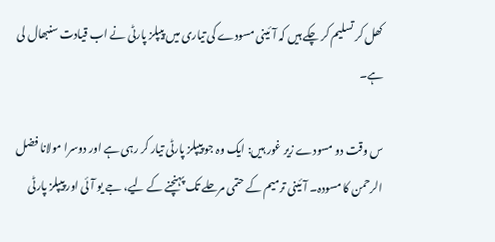کھل کر تسلیم کر چکے ہیں کہ آئینی مسودے کی تیاری میں پیپلز پارٹی نے اب قیادت سنبھال لی ہے۔

س وقت دو مسودے زیر غور ہیں: ایک وہ جو پیپلز پارٹی تیار کر رہی ہے اور دوسرا مولانا فضل الرحمن کا مسودہ۔ آئینی ترمیم کے حتمی مرحلے تک پہنچنے کے لیے، جے یو آئی اور پیپلز پارٹی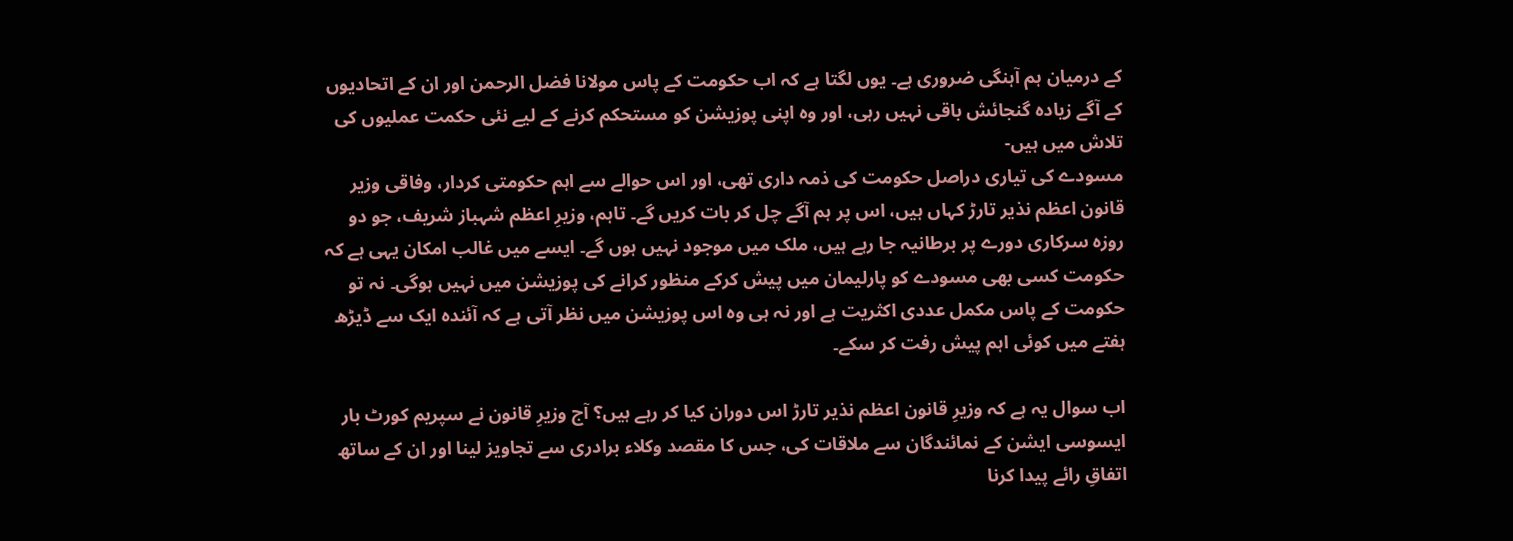کے درمیان ہم آہنگی ضروری ہے۔ یوں لگتا ہے کہ اب حکومت کے پاس مولانا فضل الرحمن اور ان کے اتحادیوں کے آگے زیادہ گنجائش باقی نہیں رہی، اور وہ اپنی پوزیشن کو مستحکم کرنے کے لیے نئی حکمت عملیوں کی تلاش میں ہیں-
مسودے کی تیاری دراصل حکومت کی ذمہ داری تھی، اور اس حوالے سے اہم حکومتی کردار، وفاقی وزیر قانون اعظم نذیر تارڑ کہاں ہیں، اس پر ہم آگے چل کر بات کریں گے۔ تاہم، وزیرِ اعظم شہباز شریف، جو دو روزہ سرکاری دورے پر برطانیہ جا رہے ہیں، ملک میں موجود نہیں ہوں گے۔ ایسے میں غالب امکان یہی ہے کہ حکومت کسی بھی مسودے کو پارلیمان میں پیش کرکے منظور کرانے کی پوزیشن میں نہیں ہوگی۔ نہ تو حکومت کے پاس مکمل عددی اکثریت ہے اور نہ ہی وہ اس پوزیشن میں نظر آتی ہے کہ آئندہ ایک سے ڈیڑھ ہفتے میں کوئی اہم پیش رفت کر سکے۔

اب سوال یہ ہے کہ وزیرِ قانون اعظم نذیر تارڑ اس دوران کیا کر رہے ہیں؟ آج وزیرِ قانون نے سپریم کورٹ بار ایسوسی ایشن کے نمائندگان سے ملاقات کی، جس کا مقصد وکلاء برادری سے تجاویز لینا اور ان کے ساتھ اتفاقِ رائے پیدا کرنا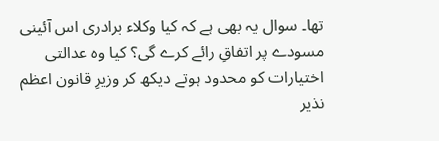تھا۔ سوال یہ بھی ہے کہ کیا وکلاء برادری اس آئینی مسودے پر اتفاقِ رائے کرے گی؟ کیا وہ عدالتی اختیارات کو محدود ہوتے دیکھ کر وزیرِ قانون اعظم نذیر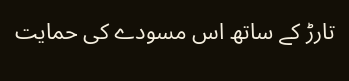تارڑ کے ساتھ اس مسودے کی حمایت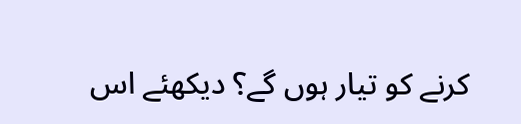کرنے کو تیار ہوں گے؟ دیکھئے اس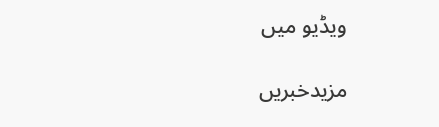ویڈیو میں

مزیدخبریں